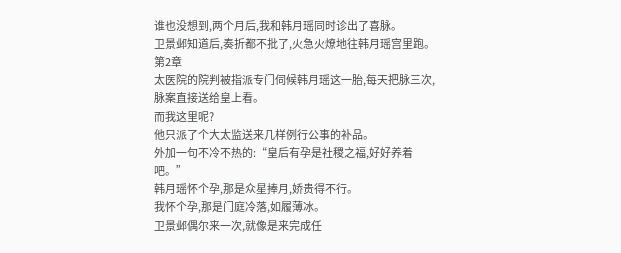谁也没想到,两个月后,我和韩月瑶同时诊出了喜脉。
卫景邺知道后,奏折都不批了,火急火燎地往韩月瑶宫里跑。
第2章
太医院的院判被指派专门伺候韩月瑶这一胎,每天把脉三次,脉案直接送给皇上看。
而我这里呢?
他只派了个大太监送来几样例行公事的补品。
外加一句不冷不热的:“皇后有孕是社稷之福,好好养着吧。”
韩月瑶怀个孕,那是众星捧月,娇贵得不行。
我怀个孕,那是门庭冷落,如履薄冰。
卫景邺偶尔来一次,就像是来完成任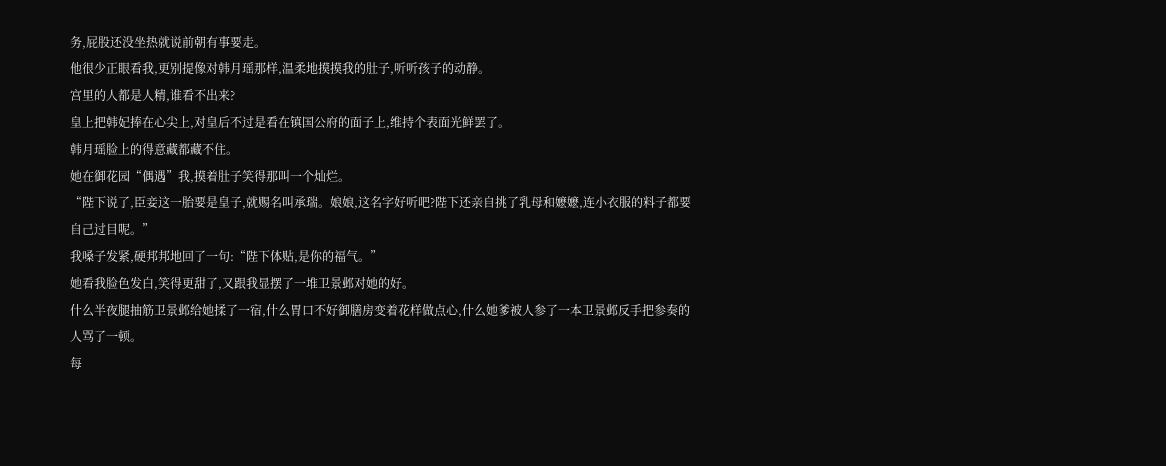务,屁股还没坐热就说前朝有事要走。
他很少正眼看我,更别提像对韩月瑶那样,温柔地摸摸我的肚子,听听孩子的动静。
宫里的人都是人精,谁看不出来?
皇上把韩妃捧在心尖上,对皇后不过是看在镇国公府的面子上,维持个表面光鲜罢了。
韩月瑶脸上的得意藏都藏不住。
她在御花园“偶遇”我,摸着肚子笑得那叫一个灿烂。
“陛下说了,臣妾这一胎要是皇子,就赐名叫承瑞。娘娘,这名字好听吧?陛下还亲自挑了乳母和嬷嬷,连小衣服的料子都要自己过目呢。”
我嗓子发紧,硬邦邦地回了一句:“陛下体贴,是你的福气。”
她看我脸色发白,笑得更甜了,又跟我显摆了一堆卫景邺对她的好。
什么半夜腿抽筋卫景邺给她揉了一宿,什么胃口不好御膳房变着花样做点心,什么她爹被人参了一本卫景邺反手把参奏的人骂了一顿。
每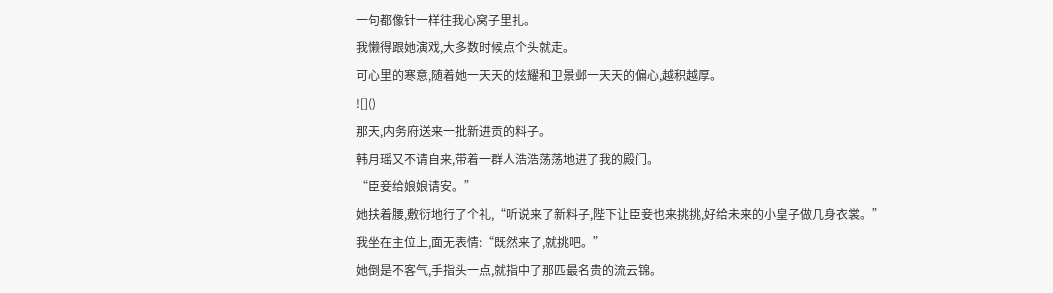一句都像针一样往我心窝子里扎。
我懒得跟她演戏,大多数时候点个头就走。
可心里的寒意,随着她一天天的炫耀和卫景邺一天天的偏心,越积越厚。
![]()
那天,内务府送来一批新进贡的料子。
韩月瑶又不请自来,带着一群人浩浩荡荡地进了我的殿门。
“臣妾给娘娘请安。”
她扶着腰,敷衍地行了个礼,“听说来了新料子,陛下让臣妾也来挑挑,好给未来的小皇子做几身衣裳。”
我坐在主位上,面无表情:“既然来了,就挑吧。”
她倒是不客气,手指头一点,就指中了那匹最名贵的流云锦。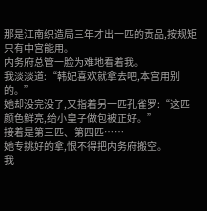那是江南织造局三年才出一匹的贡品,按规矩只有中宫能用。
内务府总管一脸为难地看着我。
我淡淡道:“韩妃喜欢就拿去吧,本宫用别的。”
她却没完没了,又指着另一匹孔雀罗:“这匹颜色鲜亮,给小皇子做包被正好。”
接着是第三匹、第四匹……
她专挑好的拿,恨不得把内务府搬空。
我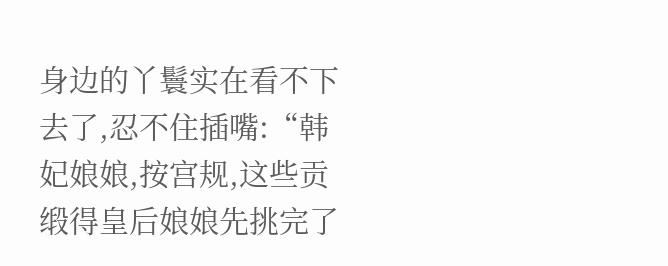身边的丫鬟实在看不下去了,忍不住插嘴:“韩妃娘娘,按宫规,这些贡缎得皇后娘娘先挑完了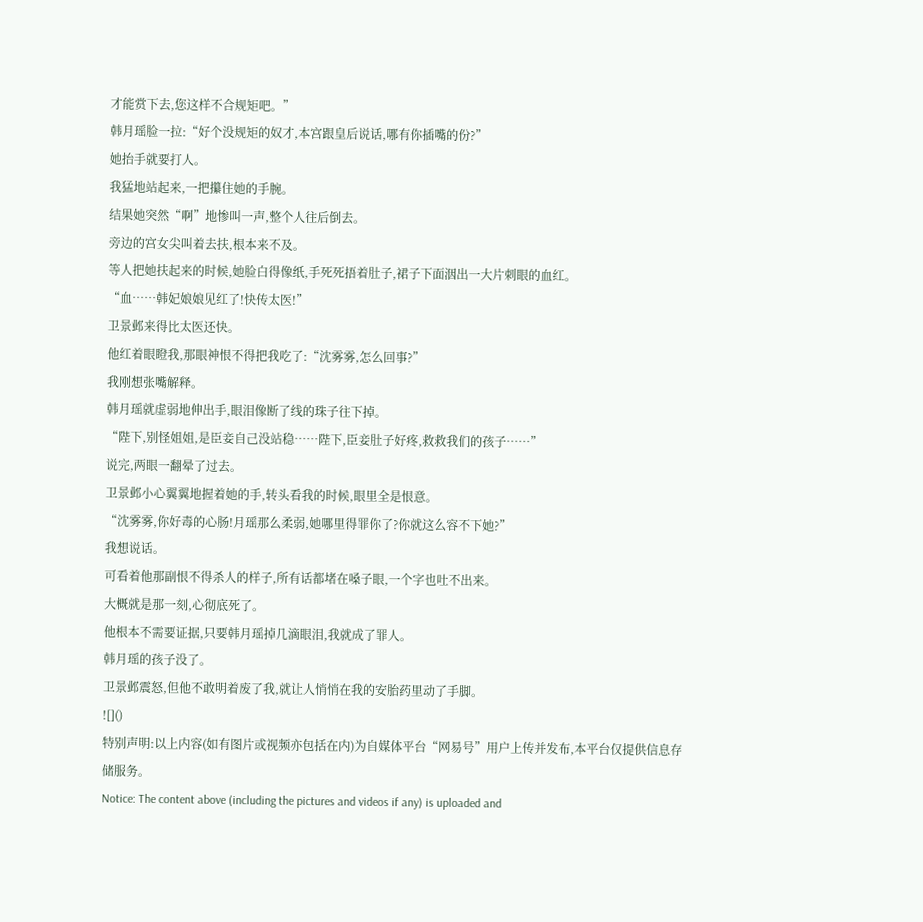才能赏下去,您这样不合规矩吧。”
韩月瑶脸一拉:“好个没规矩的奴才,本宫跟皇后说话,哪有你插嘴的份?”
她抬手就要打人。
我猛地站起来,一把攥住她的手腕。
结果她突然“啊”地惨叫一声,整个人往后倒去。
旁边的宫女尖叫着去扶,根本来不及。
等人把她扶起来的时候,她脸白得像纸,手死死捂着肚子,裙子下面洇出一大片刺眼的血红。
“血……韩妃娘娘见红了!快传太医!”
卫景邺来得比太医还快。
他红着眼瞪我,那眼神恨不得把我吃了:“沈雾雾,怎么回事?”
我刚想张嘴解释。
韩月瑶就虚弱地伸出手,眼泪像断了线的珠子往下掉。
“陛下,别怪姐姐,是臣妾自己没站稳……陛下,臣妾肚子好疼,救救我们的孩子……”
说完,两眼一翻晕了过去。
卫景邺小心翼翼地握着她的手,转头看我的时候,眼里全是恨意。
“沈雾雾,你好毒的心肠!月瑶那么柔弱,她哪里得罪你了?你就这么容不下她?”
我想说话。
可看着他那副恨不得杀人的样子,所有话都堵在嗓子眼,一个字也吐不出来。
大概就是那一刻,心彻底死了。
他根本不需要证据,只要韩月瑶掉几滴眼泪,我就成了罪人。
韩月瑶的孩子没了。
卫景邺震怒,但他不敢明着废了我,就让人悄悄在我的安胎药里动了手脚。
![]()
特别声明:以上内容(如有图片或视频亦包括在内)为自媒体平台“网易号”用户上传并发布,本平台仅提供信息存储服务。
Notice: The content above (including the pictures and videos if any) is uploaded and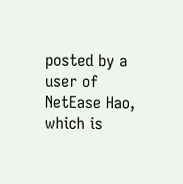posted by a user of NetEase Hao, which is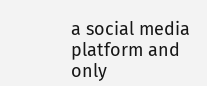a social media platform and only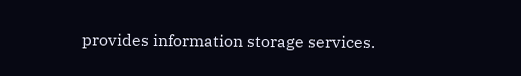provides information storage services.